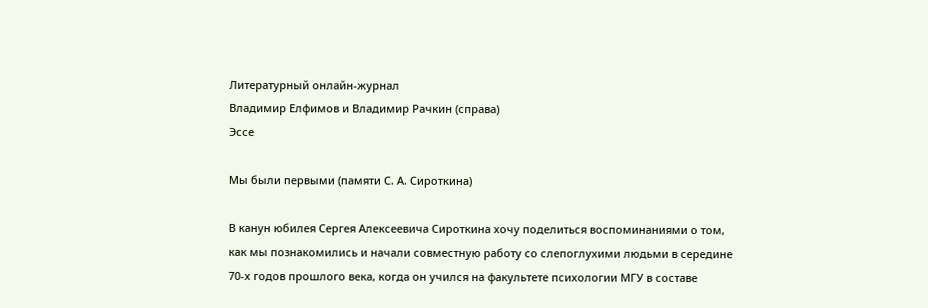Литературный онлайн-журнал
Владимир Елфимов и Владимир Рачкин (справа)
Эссе

Мы были первыми (памяти С. А. Сироткина)

В канун юбилея Сергея Алексеевича Сироткина хочу поделиться воспоминаниями о том, как мы познакомились и начали совместную работу со слепоглухими людьми в середине 70‑х годов прошлого века, когда он учился на факультете психологии МГУ в составе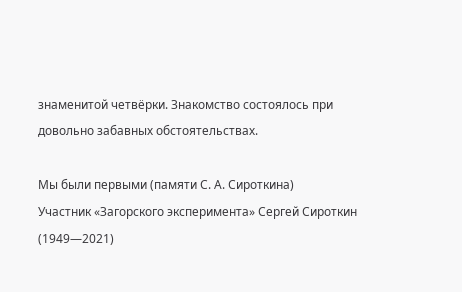знаменитой четвёрки. Знакомство состоялось при довольно забавных обстоятельствах.

Мы были первыми (памяти С. А. Сироткина)
Участник «Загорского эксперимента» Сергей Сироткин (1949—2021)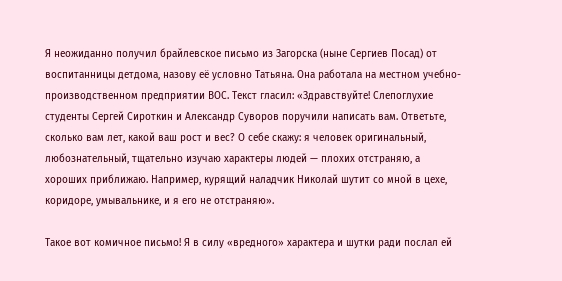Я неожиданно получил брайлевское письмо из Загорска (ныне Сергиев Посад) от воспитанницы детдома, назову её условно Татьяна. Она работала на местном учебно-производственном предприятии ВОС. Текст гласил: «Здравствуйте! Слепоглухие студенты Сергей Сироткин и Александр Суворов поручили написать вам. Ответьте, сколько вам лет, какой ваш рост и вес? О себе скажу: я человек оригинальный, любознательный, тщательно изучаю характеры людей — плохих отстраняю, а хороших приближаю. Например, курящий наладчик Николай шутит со мной в цехе, коридоре, умывальнике, и я его не отстраняю».

Такое вот комичное письмо! Я в силу «вредного» характера и шутки ради послал ей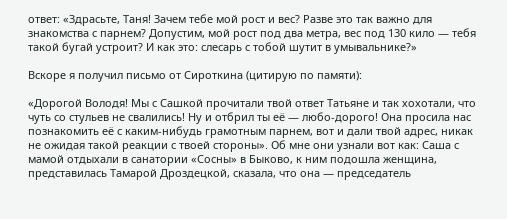ответ: «Здрасьте, Таня! Зачем тебе мой рост и вес? Разве это так важно для знакомства с парнем? Допустим, мой рост под два метра, вес под 130 кило — тебя такой бугай устроит? И как это: слесарь с тобой шутит в умывальнике?»

Вскоре я получил письмо от Сироткина (цитирую по памяти):

«Дорогой Володя! Мы с Сашкой прочитали твой ответ Татьяне и так хохотали, что чуть со стульев не свалились! Ну и отбрил ты её — любо-дорого! Она просила нас познакомить её с каким‑нибудь грамотным парнем, вот и дали твой адрес, никак не ожидая такой реакции с твоей стороны». Об мне они узнали вот как: Саша с мамой отдыхали в санатории «Сосны» в Быково, к ним подошла женщина, представилась Тамарой Дроздецкой, сказала, что она — председатель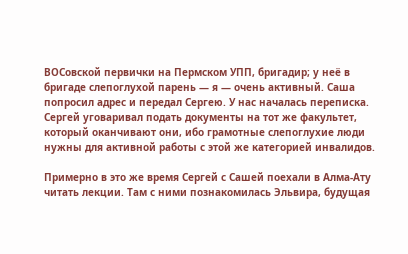ВОСовской первички на Пермском УПП, бригадир; у неё в бригаде слепоглухой парень — я — очень активный. Саша попросил адрес и передал Сергею. У нас началась переписка. Сергей уговаривал подать документы на тот же факультет, который оканчивают они, ибо грамотные слепоглухие люди нужны для активной работы с этой же категорией инвалидов.

Примерно в это же время Сергей с Сашей поехали в Алма-Ату читать лекции. Там с ними познакомилась Эльвира, будущая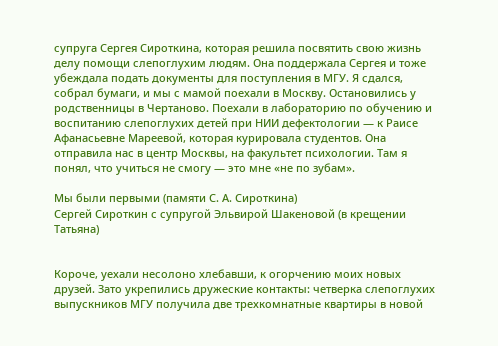супруга Сергея Сироткина, которая решила посвятить свою жизнь делу помощи слепоглухим людям. Она поддержала Сергея и тоже убеждала подать документы для поступления в МГУ. Я сдался, собрал бумаги, и мы с мамой поехали в Москву. Остановились у родственницы в Чертаново. Поехали в лабораторию по обучению и воспитанию слепоглухих детей при НИИ дефектологии — к Раисе Афанасьевне Мареевой, которая курировала студентов. Она отправила нас в центр Москвы, на факультет психологии. Там я понял, что учиться не смогу — это мне «не по зубам».

Мы были первыми (памяти С. А. Сироткина)
Сергей Сироткин с супругой Эльвирой Шакеновой (в крещении Татьяна)


Короче, уехали несолоно хлебавши, к огорчению моих новых друзей. Зато укрепились дружеские контакты: четверка слепоглухих выпускников МГУ получила две трехкомнатные квартиры в новой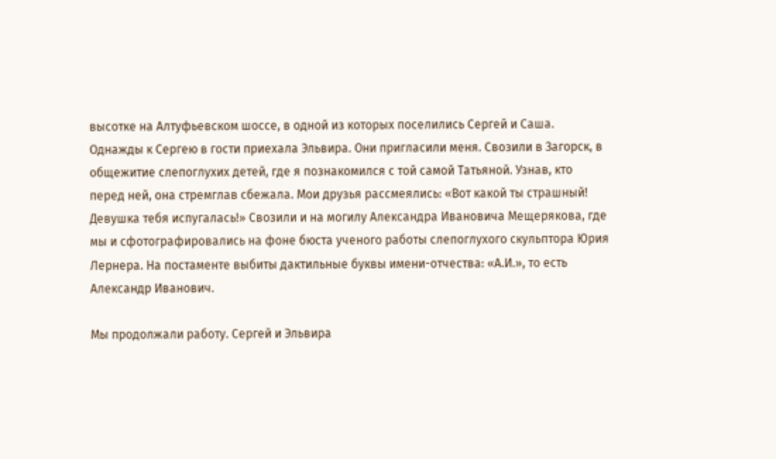высотке на Алтуфьевском шоссе, в одной из которых поселились Сергей и Саша. Однажды к Сергею в гости приехала Эльвира. Они пригласили меня. Свозили в Загорск, в общежитие слепоглухих детей, где я познакомился с той самой Татьяной. Узнав, кто перед ней, она стремглав сбежала. Мои друзья рассмеялись: «Вот какой ты страшный! Девушка тебя испугалась!» Свозили и на могилу Александра Ивановича Мещерякова, где мы и сфотографировались на фоне бюста ученого работы слепоглухого скульптора Юрия Лернера. На постаменте выбиты дактильные буквы имени-отчества: «А.И.», то есть Александр Иванович.

Мы продолжали работу. Сергей и Эльвира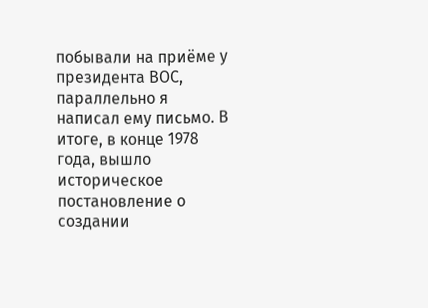побывали на приёме у президента ВОС, параллельно я написал ему письмо. В итоге, в конце 1978 года, вышло историческое постановление о создании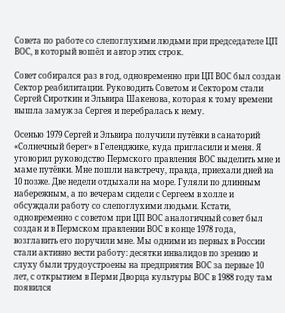Совета по работе со слепоглухими людьми при председателе ЦП ВОС, в который вошёл и автор этих строк.

Совет собирался раз в год, одновременно при ЦП ВОС был создан Сектор реабилитации. Руководить Советом и Сектором стали Сергей Сироткин и Эльвира Шакенова, которая к тому времени вышла замуж за Сергея и перебралась к нему.

Осенью 1979 Сергей и Эльвира получили путёвки в санаторий «Солнечный берег» в Геленджике, куда пригласили и меня. Я уговорил руководство Пермского правления ВОС выделить мне и маме путёвки. Мне пошли навстречу, правда, приехали дней на 10 позже. Две недели отдыхали на море. Гуляли по длинным набережным, а по вечерам сидели с Сергеем в холле и обсуждали работу со слепоглухими людьми. Кстати, одновременно с советом при ЦП ВОС аналогичный совет был создан и в Пермском правлении ВОС в конце 1978 года, возглавить его поручили мне. Мы одними из первых в России стали активно вести работу: десятки инвалидов по зрению и слуху были трудоустроены на предприятия ВОС за первые 10 лет, с открытием в Перми Дворца культуры ВОС в 1988 году там появился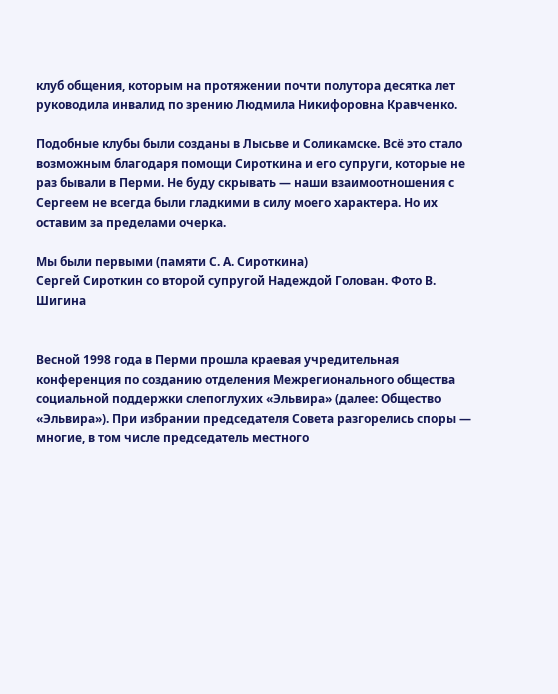клуб общения, которым на протяжении почти полутора десятка лет руководила инвалид по зрению Людмила Никифоровна Кравченко.

Подобные клубы были созданы в Лысьве и Соликамске. Всё это стало возможным благодаря помощи Сироткина и его супруги, которые не раз бывали в Перми. Не буду скрывать — наши взаимоотношения с Сергеем не всегда были гладкими в силу моего характера. Но их оставим за пределами очерка.

Мы были первыми (памяти С. А. Сироткина)
Сергей Сироткин со второй супругой Надеждой Голован. Фото В. Шигина


Весной 1998 года в Перми прошла краевая учредительная конференция по созданию отделения Межрегионального общества социальной поддержки слепоглухих «Эльвира» (далее: Общество «Эльвира»). При избрании председателя Совета разгорелись споры — многие, в том числе председатель местного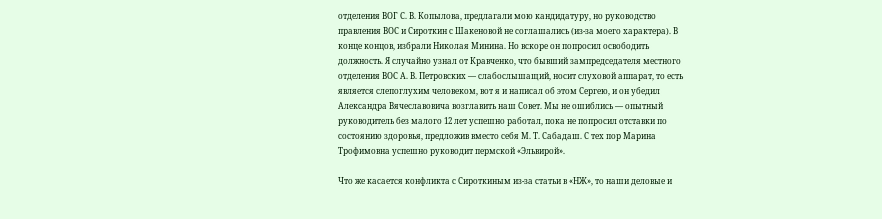отделения ВОГ С. В. Копылова, предлагали мою кандидатуру, но руководство правления ВОС и Сироткин с Шакеновой не соглашались (из-за моего характера). В конце концов, избрали Николая Минина. Но вскоре он попросил освободить должность. Я случайно узнал от Кравченко, что бывший зампредседателя местного отделения ВОС А. В. Петровских — слабослышащий, носит слуховой аппарат, то есть является слепоглухим человеком, вот я и написал об этом Сергею, и он убедил Александра Вячеславовича возглавить наш Совет. Мы не ошиблись — опытный руководитель без малого 12 лет успешно работал, пока не попросил отставки по состоянию здоровья, предложив вместо себя М. Т. Сабадаш. С тех пор Марина Трофимовна успешно руководит пермской «Эльвирой».

Что же касается конфликта с Сироткиным из-за статьи в «НЖ», то наши деловые и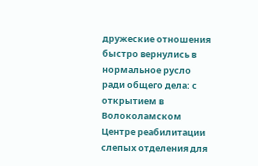дружеские отношения быстро вернулись в нормальное русло ради общего дела: с открытием в Волоколамском Центре реабилитации слепых отделения для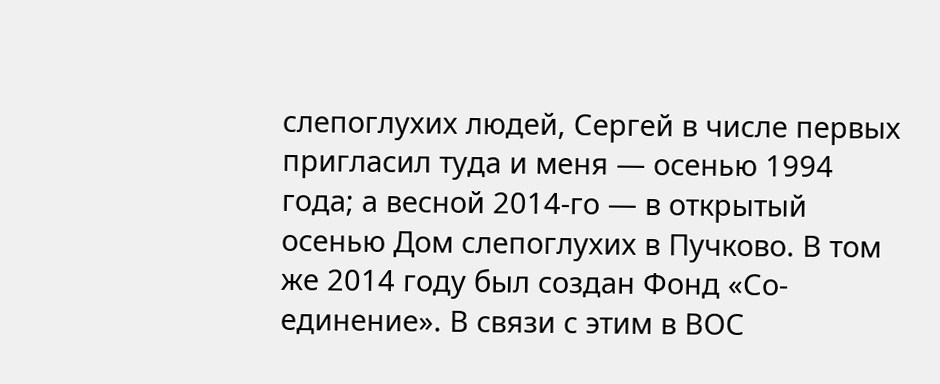слепоглухих людей, Сергей в числе первых пригласил туда и меня — осенью 1994 года; а весной 2014‑го — в открытый осенью Дом слепоглухих в Пучково. В том же 2014 году был создан Фонд «Со-единение». В связи с этим в ВОС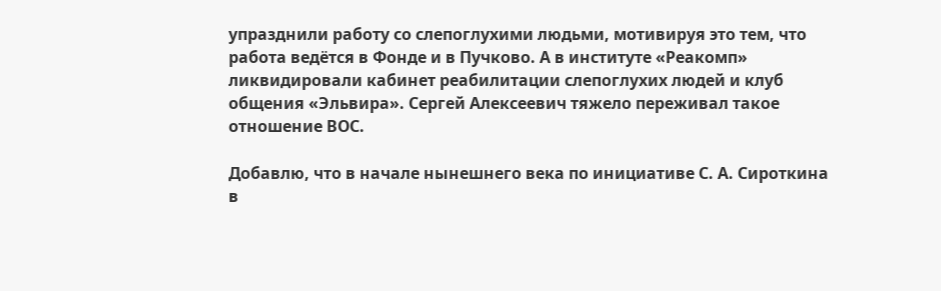упразднили работу со слепоглухими людьми, мотивируя это тем, что работа ведётся в Фонде и в Пучково. А в институте «Реакомп» ликвидировали кабинет реабилитации слепоглухих людей и клуб общения «Эльвира». Сергей Алексеевич тяжело переживал такое отношение ВОС.

Добавлю, что в начале нынешнего века по инициативе С. А. Сироткина в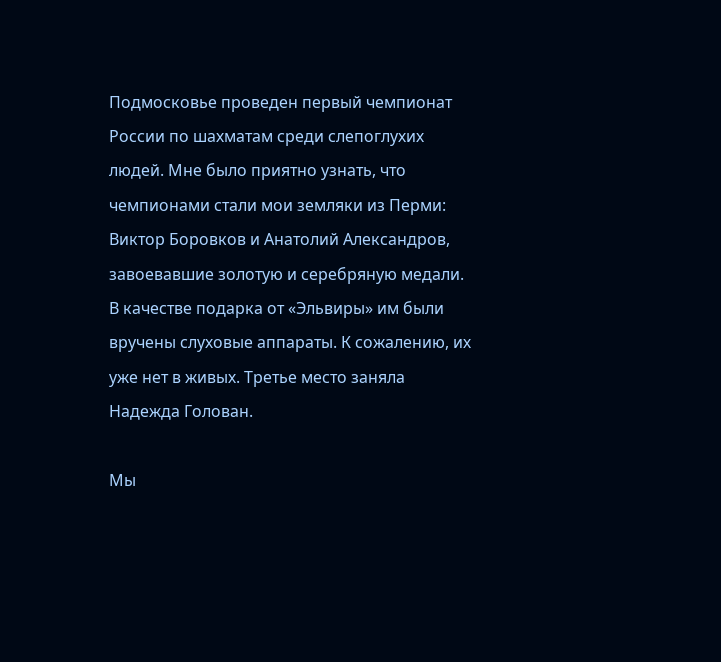Подмосковье проведен первый чемпионат России по шахматам среди слепоглухих людей. Мне было приятно узнать, что чемпионами стали мои земляки из Перми: Виктор Боровков и Анатолий Александров, завоевавшие золотую и серебряную медали. В качестве подарка от «Эльвиры» им были вручены слуховые аппараты. К сожалению, их уже нет в живых. Третье место заняла Надежда Голован.

Мы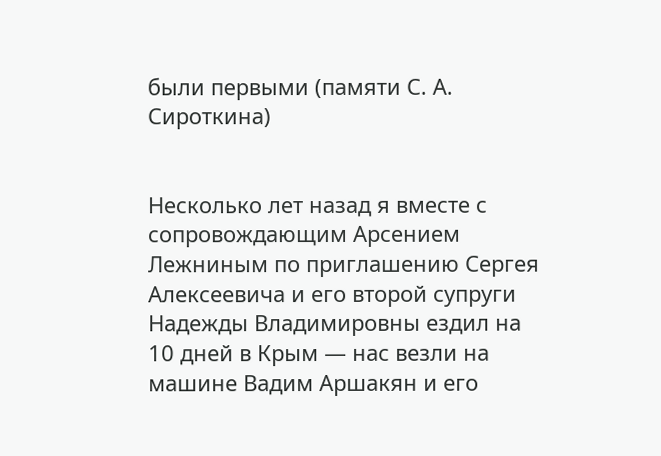были первыми (памяти С. А. Сироткина)


Несколько лет назад я вместе с сопровождающим Арсением Лежниным по приглашению Сергея Алексеевича и его второй супруги Надежды Владимировны ездил на 10 дней в Крым — нас везли на машине Вадим Аршакян и его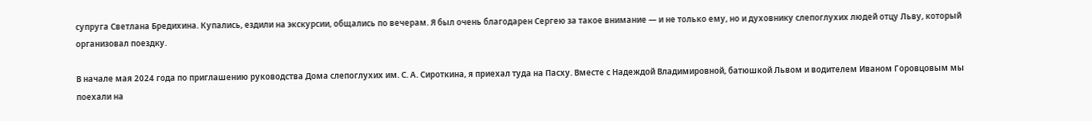супруга Светлана Бредихина. Купались, ездили на экскурсии, общались по вечерам. Я был очень благодарен Сергею за такое внимание — и не только ему, но и духовнику слепоглухих людей отцу Льву, который организовал поездку.

В начале мая 2024 года по приглашению руководства Дома слепоглухих им. С. А. Сироткина, я приехал туда на Пасху. Вместе с Надеждой Владимировной, батюшкой Львом и водителем Иваном Горовцовым мы поехали на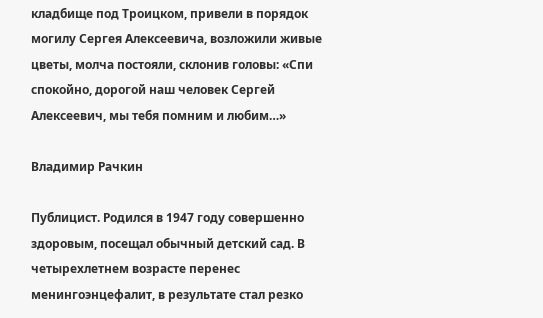кладбище под Троицком, привели в порядок могилу Сергея Алексеевича, возложили живые цветы, молча постояли, склонив головы: «Спи спокойно, дорогой наш человек Сергей Алексеевич, мы тебя помним и любим…»

Владимир Рачкин

Публицист. Родился в 1947 году совершенно здоровым, посещал обычный детский сад. В четырехлетнем возрасте перенес менингоэнцефалит, в результате стал резко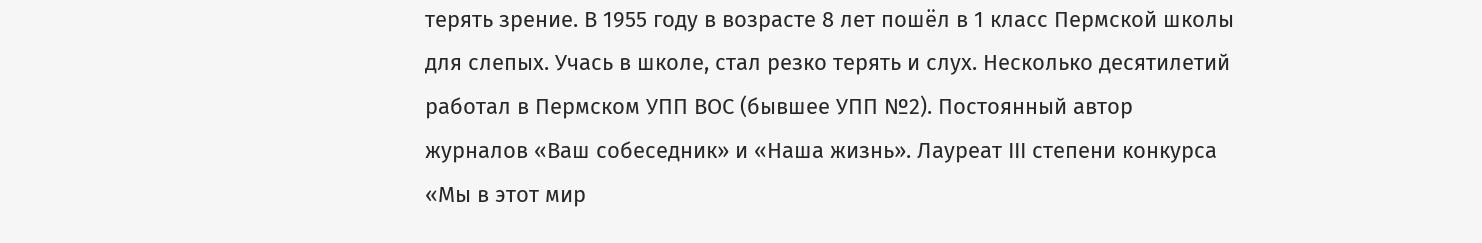терять зрение. В 1955 году в возрасте 8 лет пошёл в 1 класс Пермской школы для слепых. Учась в школе, стал резко терять и слух. Несколько десятилетий работал в Пермском УПП ВОС (бывшее УПП №2). Постоянный автор журналов «Ваш собеседник» и «Наша жизнь». Лауреат III степени конкурса «Мы в этот мир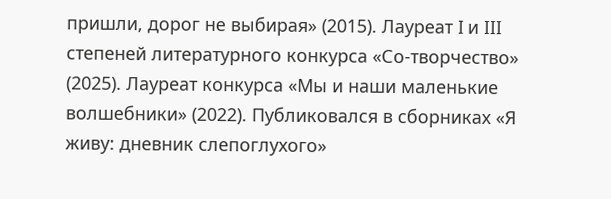пришли, дорог не выбирая» (2015). Лауреат I и III степеней литературного конкурса «Со-творчество» (2025). Лауреат конкурса «Мы и наши маленькие волшебники» (2022). Публиковался в сборниках «Я живу: дневник слепоглухого»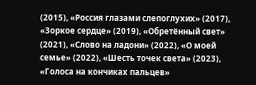(2015), «Россия глазами слепоглухих» (2017), «Зоркое сердце» (2019), «Обретённый свет» (2021), «Слово на ладони» (2022), «О моей семье» (2022), «Шесть точек света» (2023), «Голоса на кончиках пальцев»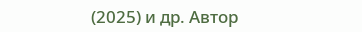(2025) и др. Автор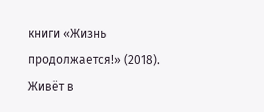книги «Жизнь продолжается!» (2018). Живёт в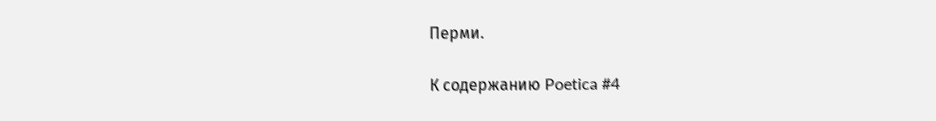Перми.

К содержанию Poetica #4